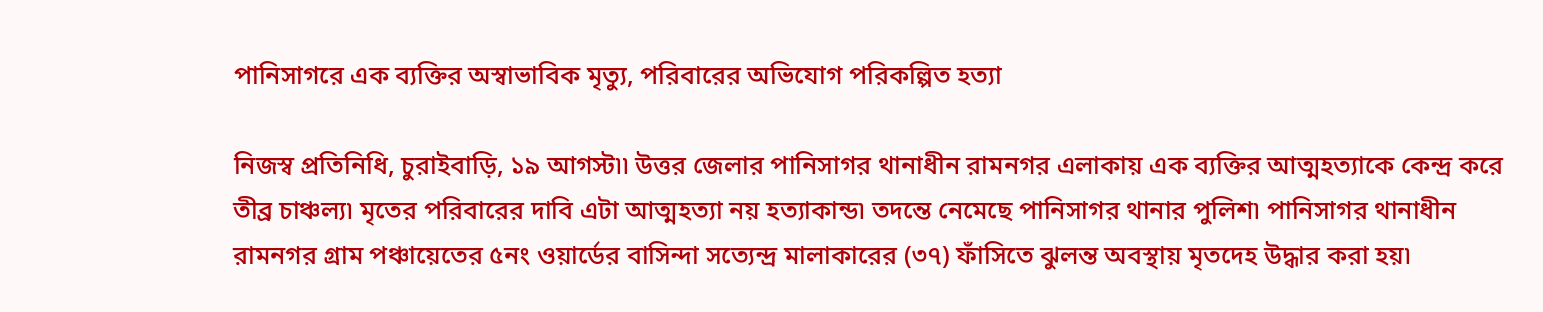পানিসাগরে এক ব্যক্তির অস্বাভাবিক মৃত্যু, পরিবারের অভিযোগ পরিকল্পিত হত্যা

নিজস্ব প্রতিনিধি, চুরাইবাড়ি, ১৯ আগস্ট৷৷ উত্তর জেলার পানিসাগর থানাধীন রামনগর এলাকায় এক ব্যক্তির আত্মহত্যাকে কেন্দ্র করে তীব্র চাঞ্চল্য৷ মৃতের পরিবারের দাবি এটা আত্মহত্যা নয় হত্যাকান্ড৷ তদন্তে নেমেছে পানিসাগর থানার পুলিশ৷ পানিসাগর থানাধীন রামনগর গ্রাম পঞ্চায়েতের ৫নং ওয়ার্ডের বাসিন্দা সত্যেন্দ্র মালাকারের (৩৭) ফাঁসিতে ঝুলন্ত অবস্থায় মৃতদেহ উদ্ধার করা হয়৷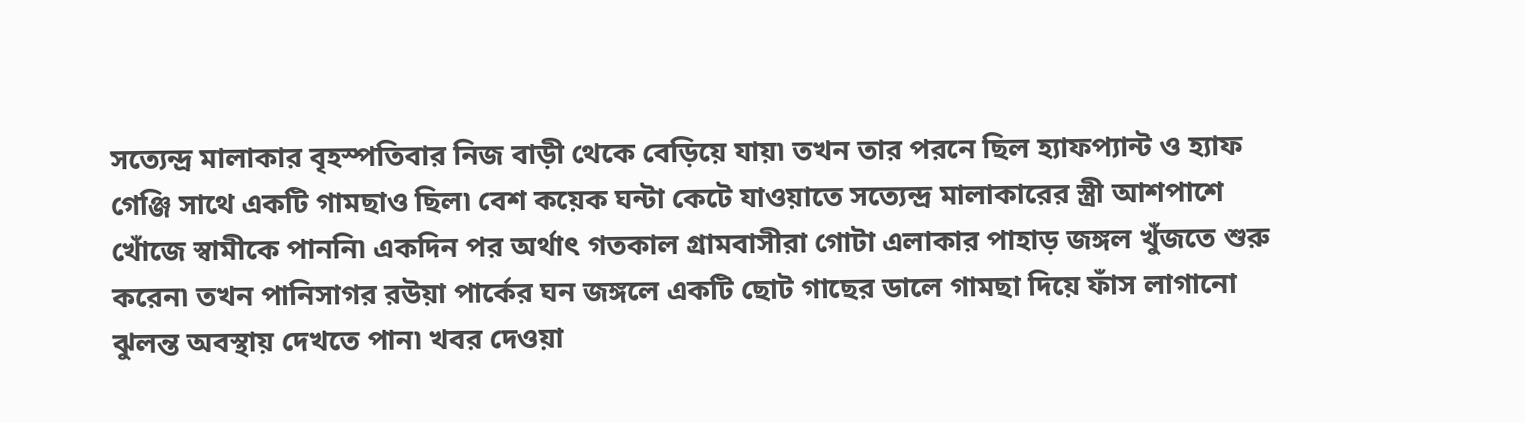সত্যেন্দ্র মালাকার বৃহস্পতিবার নিজ বাড়ী থেকে বেড়িয়ে যায়৷ তখন তার পরনে ছিল হ্যাফপ্যান্ট ও হ্যাফ গেঞ্জি সাথে একটি গামছাও ছিল৷ বেশ কয়েক ঘন্টা কেটে যাওয়াতে সত্যেন্দ্র মালাকারের স্ত্রী আশপাশে খোঁজে স্বামীকে পাননি৷ একদিন পর অর্থাৎ গতকাল গ্রামবাসীরা গোটা এলাকার পাহাড় জঙ্গল খুঁজতে শুরু করেন৷ তখন পানিসাগর রউয়া পার্কের ঘন জঙ্গলে একটি ছোট গাছের ডালে গামছা দিয়ে ফাঁস লাগানো ঝুলন্ত অবস্থায় দেখতে পান৷ খবর দেওয়া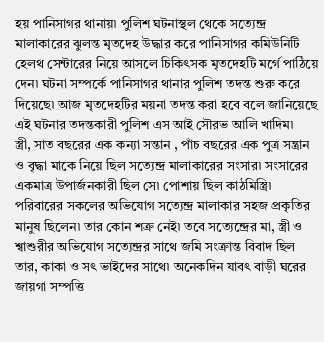হয় পানিসাগর থানায়৷ পুলিশ ঘটনাস্থল থেকে সত্যেন্দ্র মালাকারের ঝুলন্ত মৃতদেহ উদ্ধার করে পানিসাগর কমিউনিটি হেলথ সেন্টারের নিয়ে আসলে চিকিৎসক মৃতদেহটি মর্গে পাঠিয়ে দেন৷ ঘটনা সম্পর্কে পানিসাগর থানার পুলিশ তদন্ত শুরু করে দিয়েছে৷ আজ মৃতদেহটির ময়না তদন্ত করা হবে বলে জানিয়েছে এই ঘটনার তদন্তকারী পুলিশ এস আই সৌরভ আলি খাদিম৷
স্ত্রী, সাত বছরের এক কন্যা সন্তান , পাঁচ বছরের এক পুত্র সন্ত্রান ও বৃদ্ধা মাকে নিয়ে ছিল সত্যেন্দ্র মালাকারের সংসার৷ সংসারের একমাত্র উপার্জনকারী ছিল সে৷ পোশায় ছিল কাঠমিস্ত্রি৷ পরিবারের সকলের অভিযোগ সত্যেন্দ্র মালাকার সহজ প্রকৃতির মানুষ ছিলেন৷ তার কোন শক্র নেই৷ তবে সত্যেন্দ্রের মা, স্ত্রী ও শ্বাশুরীর অভিযোগ সত্যেন্দ্রর সাথে জমি সংক্রান্ত বিবাদ ছিল তার, কাকা ও সৎ ভাইদের সাথে৷ অনেকদিন যাবৎ বাড়ী ঘরের জায়গা সম্পত্তি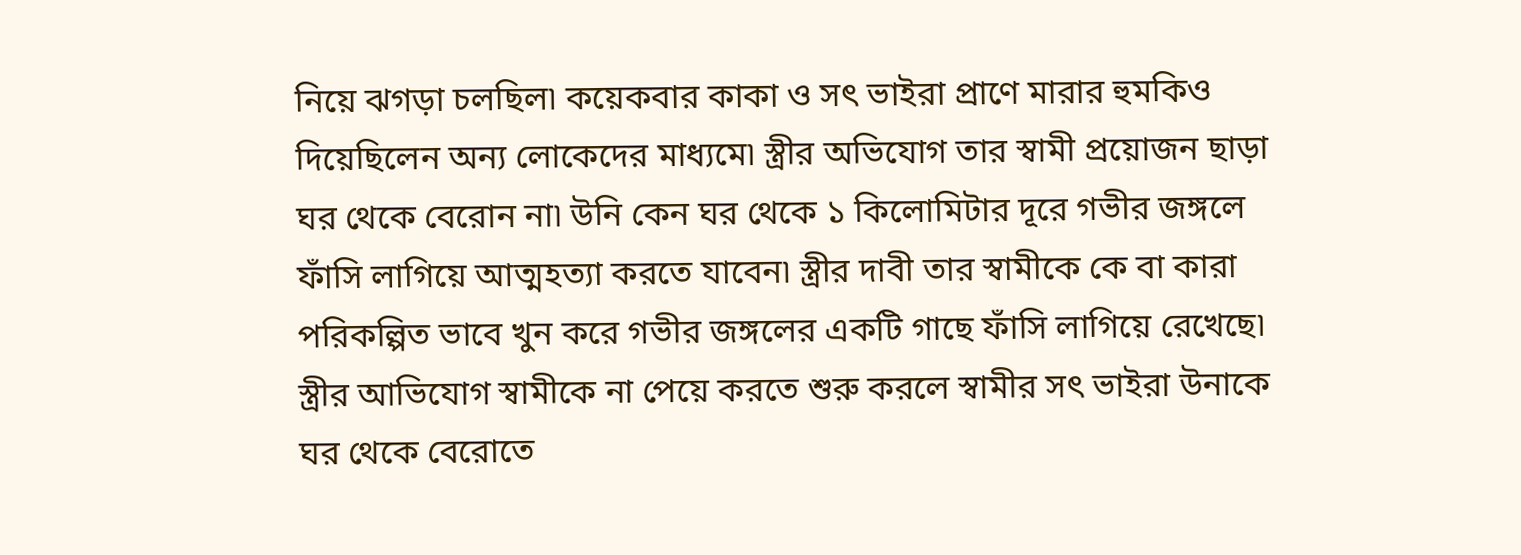নিয়ে ঝগড়া চলছিল৷ কয়েকবার কাকা ও সৎ ভাইরা প্রাণে মারার হুমকিও দিয়েছিলেন অন্য লোকেদের মাধ্যমে৷ স্ত্রীর অভিযোগ তার স্বামী প্রয়োজন ছাড়া ঘর থেকে বেরোন না৷ উনি কেন ঘর থেকে ১ কিলোমিটার দূরে গভীর জঙ্গলে ফাঁসি লাগিয়ে আত্মহত্যা করতে যাবেন৷ স্ত্রীর দাবী তার স্বামীকে কে বা কারা পরিকল্পিত ভাবে খুন করে গভীর জঙ্গলের একটি গাছে ফাঁসি লাগিয়ে রেখেছে৷ স্ত্রীর আভিযোগ স্বামীকে না পেয়ে করতে শুরু করলে স্বামীর সৎ ভাইরা উনাকে ঘর থেকে বেরোতে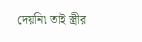দেয়নি৷ তাই স্ত্রীর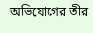অভিযোগের তীর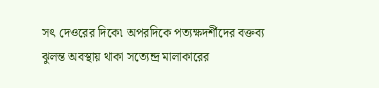সৎ দেওরের দিকে৷ অপরদিকে পত্যক্ষদর্শীদের বক্তব্য ঝুলন্ত অবস্থায় থাকা সত্যেন্দ্র মালাকারের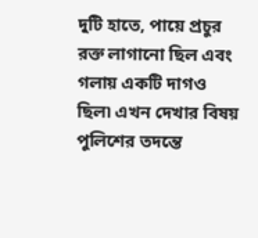দুটি হাতে, পায়ে প্রচুর রক্ত লাগানো ছিল এবং গলায় একটি দাগও ছিল৷ এখন দেখার বিষয় পুলিশের তদন্তে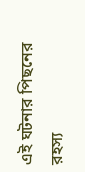এই ঘটনার পিছনের রহস্য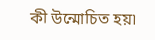কী উন্মোচিত হয়৷